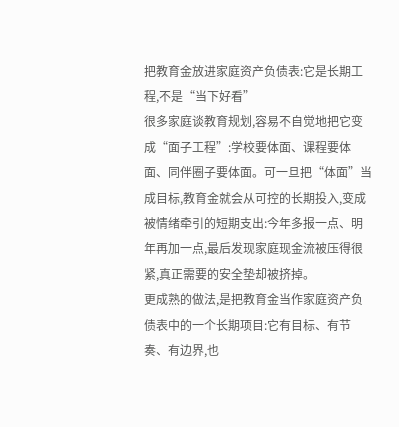把教育金放进家庭资产负债表:它是长期工程,不是“当下好看”
很多家庭谈教育规划,容易不自觉地把它变成“面子工程”:学校要体面、课程要体面、同伴圈子要体面。可一旦把“体面”当成目标,教育金就会从可控的长期投入,变成被情绪牵引的短期支出:今年多报一点、明年再加一点,最后发现家庭现金流被压得很紧,真正需要的安全垫却被挤掉。
更成熟的做法,是把教育金当作家庭资产负债表中的一个长期项目:它有目标、有节奏、有边界,也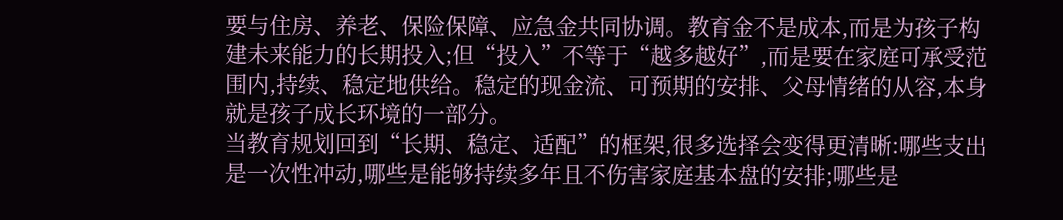要与住房、养老、保险保障、应急金共同协调。教育金不是成本,而是为孩子构建未来能力的长期投入;但“投入”不等于“越多越好”,而是要在家庭可承受范围内,持续、稳定地供给。稳定的现金流、可预期的安排、父母情绪的从容,本身就是孩子成长环境的一部分。
当教育规划回到“长期、稳定、适配”的框架,很多选择会变得更清晰:哪些支出是一次性冲动,哪些是能够持续多年且不伤害家庭基本盘的安排;哪些是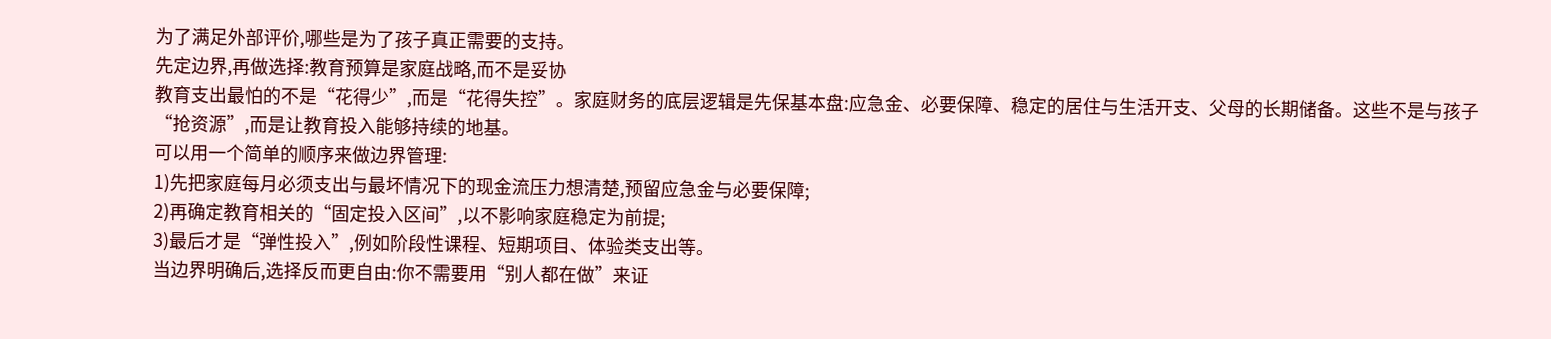为了满足外部评价,哪些是为了孩子真正需要的支持。
先定边界,再做选择:教育预算是家庭战略,而不是妥协
教育支出最怕的不是“花得少”,而是“花得失控”。家庭财务的底层逻辑是先保基本盘:应急金、必要保障、稳定的居住与生活开支、父母的长期储备。这些不是与孩子“抢资源”,而是让教育投入能够持续的地基。
可以用一个简单的顺序来做边界管理:
1)先把家庭每月必须支出与最坏情况下的现金流压力想清楚,预留应急金与必要保障;
2)再确定教育相关的“固定投入区间”,以不影响家庭稳定为前提;
3)最后才是“弹性投入”,例如阶段性课程、短期项目、体验类支出等。
当边界明确后,选择反而更自由:你不需要用“别人都在做”来证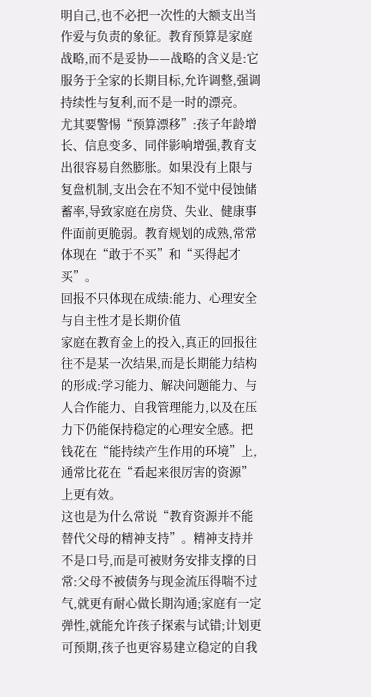明自己,也不必把一次性的大额支出当作爱与负责的象征。教育预算是家庭战略,而不是妥协——战略的含义是:它服务于全家的长期目标,允许调整,强调持续性与复利,而不是一时的漂亮。
尤其要警惕“预算漂移”:孩子年龄增长、信息变多、同伴影响增强,教育支出很容易自然膨胀。如果没有上限与复盘机制,支出会在不知不觉中侵蚀储蓄率,导致家庭在房贷、失业、健康事件面前更脆弱。教育规划的成熟,常常体现在“敢于不买”和“买得起才买”。
回报不只体现在成绩:能力、心理安全与自主性才是长期价值
家庭在教育金上的投入,真正的回报往往不是某一次结果,而是长期能力结构的形成:学习能力、解决问题能力、与人合作能力、自我管理能力,以及在压力下仍能保持稳定的心理安全感。把钱花在“能持续产生作用的环境”上,通常比花在“看起来很厉害的资源”上更有效。
这也是为什么常说“教育资源并不能替代父母的精神支持”。精神支持并不是口号,而是可被财务安排支撑的日常:父母不被债务与现金流压得喘不过气,就更有耐心做长期沟通;家庭有一定弹性,就能允许孩子探索与试错;计划更可预期,孩子也更容易建立稳定的自我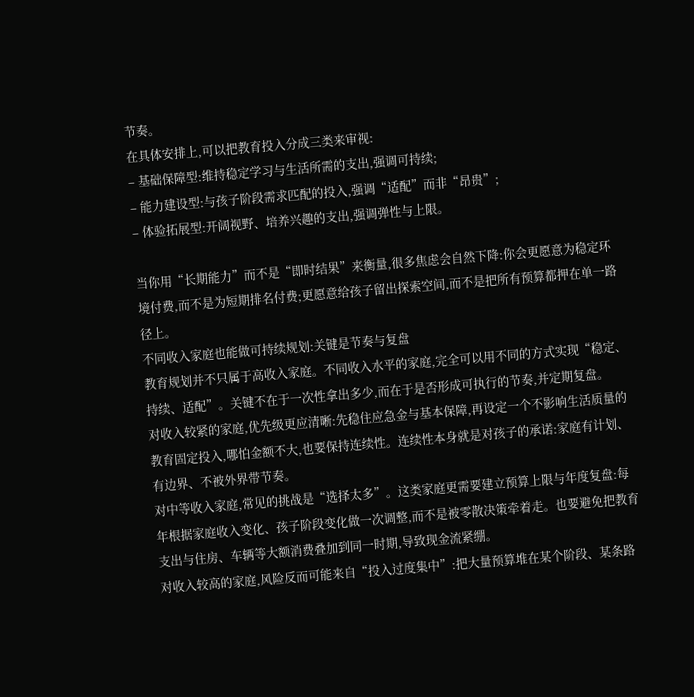节奏。
在具体安排上,可以把教育投入分成三类来审视:
– 基础保障型:维持稳定学习与生活所需的支出,强调可持续;
– 能力建设型:与孩子阶段需求匹配的投入,强调“适配”而非“昂贵”;
– 体验拓展型:开阔视野、培养兴趣的支出,强调弹性与上限。

当你用“长期能力”而不是“即时结果”来衡量,很多焦虑会自然下降:你会更愿意为稳定环境付费,而不是为短期排名付费;更愿意给孩子留出探索空间,而不是把所有预算都押在单一路径上。
不同收入家庭也能做可持续规划:关键是节奏与复盘
教育规划并不只属于高收入家庭。不同收入水平的家庭,完全可以用不同的方式实现“稳定、持续、适配”。关键不在于一次性拿出多少,而在于是否形成可执行的节奏,并定期复盘。
对收入较紧的家庭,优先级更应清晰:先稳住应急金与基本保障,再设定一个不影响生活质量的教育固定投入,哪怕金额不大,也要保持连续性。连续性本身就是对孩子的承诺:家庭有计划、有边界、不被外界带节奏。
对中等收入家庭,常见的挑战是“选择太多”。这类家庭更需要建立预算上限与年度复盘:每年根据家庭收入变化、孩子阶段变化做一次调整,而不是被零散决策牵着走。也要避免把教育支出与住房、车辆等大额消费叠加到同一时期,导致现金流紧绷。
对收入较高的家庭,风险反而可能来自“投入过度集中”:把大量预算堆在某个阶段、某条路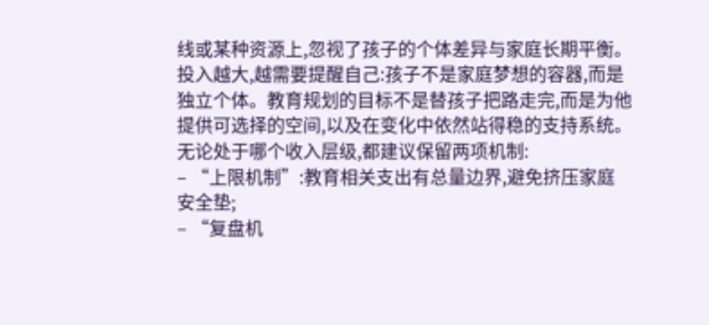线或某种资源上,忽视了孩子的个体差异与家庭长期平衡。投入越大,越需要提醒自己:孩子不是家庭梦想的容器,而是独立个体。教育规划的目标不是替孩子把路走完,而是为他提供可选择的空间,以及在变化中依然站得稳的支持系统。
无论处于哪个收入层级,都建议保留两项机制:
– “上限机制”:教育相关支出有总量边界,避免挤压家庭安全垫;
– “复盘机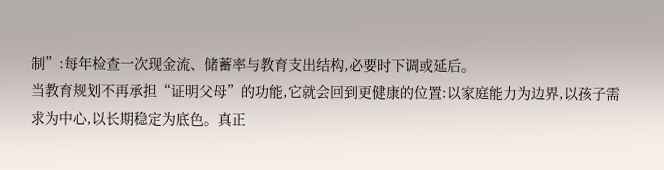制”:每年检查一次现金流、储蓄率与教育支出结构,必要时下调或延后。
当教育规划不再承担“证明父母”的功能,它就会回到更健康的位置:以家庭能力为边界,以孩子需求为中心,以长期稳定为底色。真正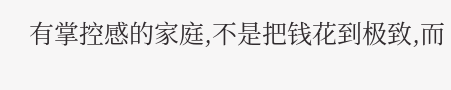有掌控感的家庭,不是把钱花到极致,而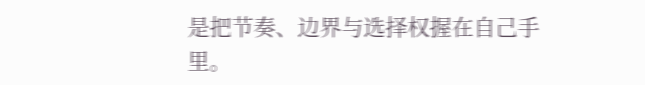是把节奏、边界与选择权握在自己手里。